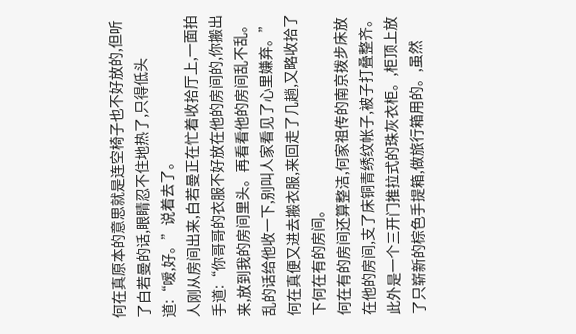何在真原本的意思就是连空椅子也不好放的,但听了白若曼的话,眼睛忍不住地热了,只得低头道:“嗳,好。”说着去了。
人刚从房间出来,白若曼正在忙着收拾厅上,一面拍手道:“你哥哥的衣服不好放在他的房间的,你搬出来,放到我的房间里头。再看看他的房间乱不乱。乱的话给他收一下,别叫人家看见了心里嫌弃。”
何在真便又进去搬衣服,来回走了几趟,又略收拾了下何在有的房间。
何在有的房间还算整洁,何家祖传的南京拨步床放在他的房间,支了床铜青绣纹帐子,被子打叠整齐。此外是一个三开门推拉式的珠灰衣柜。,柜顶上放了只崭新的棕色手提箱,做旅行箱用的。,虽然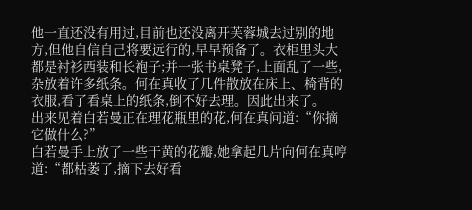他一直还没有用过,目前也还没离开芙蓉城去过别的地方,但他自信自己将要远行的,早早预备了。衣柜里头大都是衬衫西装和长袍子;并一张书桌凳子,上面乱了一些,杂放着许多纸条。何在真收了几件散放在床上、椅背的衣服,看了看桌上的纸条,倒不好去理。因此出来了。
出来见着白若曼正在理花瓶里的花,何在真问道:“你摘它做什么?”
白若曼手上放了一些干黄的花瓣,她拿起几片向何在真哼道:“都枯萎了,摘下去好看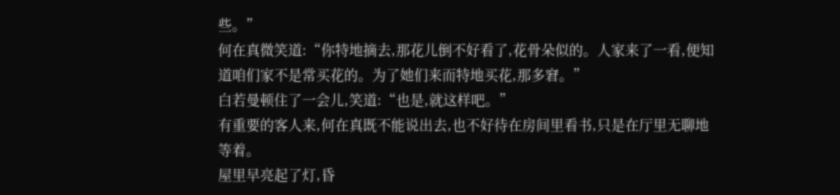些。”
何在真微笑道:“你特地摘去,那花儿倒不好看了,花骨朵似的。人家来了一看,便知道咱们家不是常买花的。为了她们来而特地买花,那多窘。”
白若曼顿住了一会儿,笑道:“也是,就这样吧。”
有重要的客人来,何在真既不能说出去,也不好待在房间里看书,只是在厅里无聊地等着。
屋里早亮起了灯,昏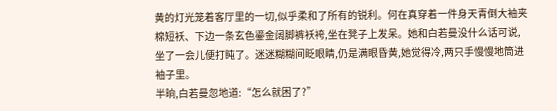黄的灯光笼着客厅里的一切,似乎柔和了所有的锐利。何在真穿着一件身天青倒大袖夹棉短袄、下边一条玄色鎏金阔脚裤袄袴,坐在凳子上发呆。她和白若曼没什么话可说,坐了一会儿便打盹了。迷迷糊糊间眨眼睛,仍是满眼昏黄,她觉得冷,两只手慢慢地筒进袖子里。
半晌,白若曼忽地道:“怎么就困了?”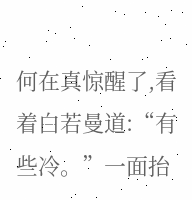何在真惊醒了,看着白若曼道:“有些冷。”一面抬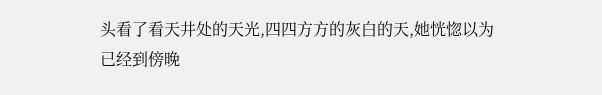头看了看天井处的天光,四四方方的灰白的天,她恍惚以为已经到傍晚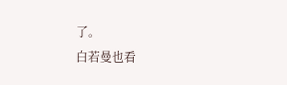了。
白若曼也看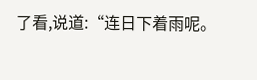了看,说道:“连日下着雨呢。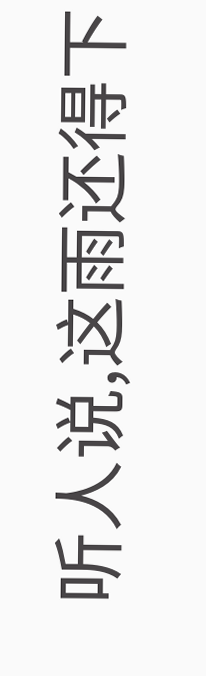听人说,这雨还得下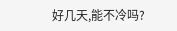好几天,能不冷吗?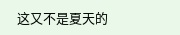这又不是夏天的